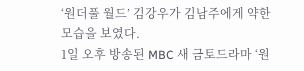‘원더풀 월드’ 김강우가 김남주에게 약한 모습을 보였다.
1일 오후 방송된 MBC 새 금토드라마 ‘원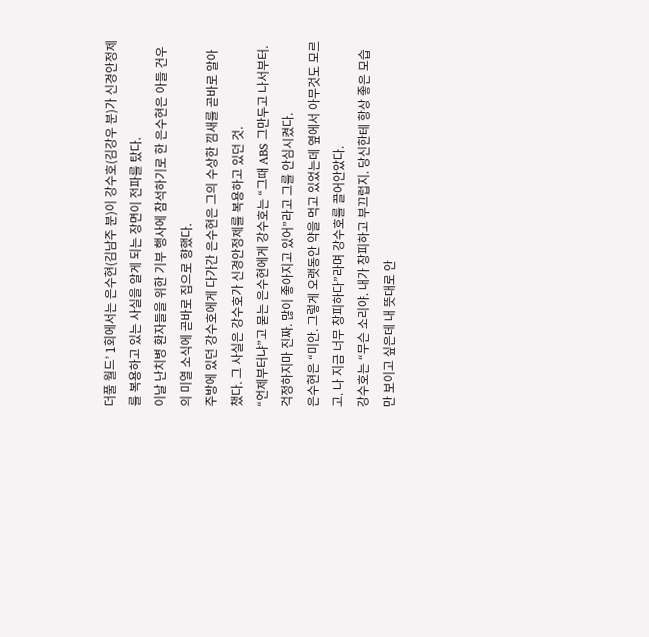더풀 월드’ 1회에서는 은수현(김남주 분)이 강수호(김강우 분)가 신경안정제를 복용하고 있는 사실을 알게 되는 장면이 전파를 탔다.
이날 난치병 환자들을 위한 기부 행사에 참석하기로 한 은수현은 아들 건우의 미열 소식에 곧바로 집으로 향했다.
주방에 있던 강수호에게 다가간 은수현은 그의 수상한 낌새를 곧바로 알아챘다. 그 사실은 강수호가 신경안정제를 복용하고 있던 것.
“언제부터냐”고 묻는 은수현에게 강수호는 “그때 ABS 그만두고 나서부터. 걱정하지마 진짜. 많이 좋아지고 있어”라고 그를 안심시켰다.
은수현은 “미안. 그렇게 오랫동안 약을 먹고 있었는데 옆에서 아무것도 모르고. 나 지금 너무 창피하다”라며 강수호를 끌어안았다.
강수호는 “무슨 소리야. 내가 창피하고 부끄럽지. 당신한테 항상 좋은 모습만 보이고 싶은데 내 뜻대로 안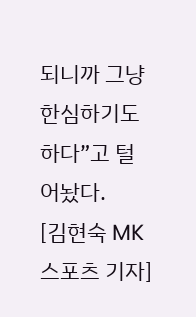되니까 그냥 한심하기도 하다”고 털어놨다.
[김현숙 MK스포츠 기자]